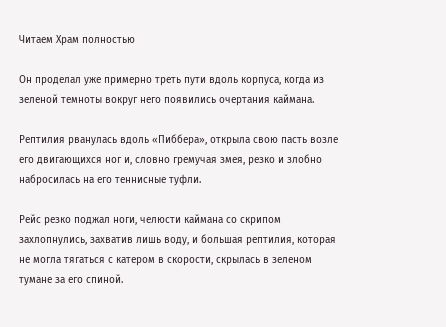Читаем Храм полностью

Он проделал уже примерно треть пути вдоль корпуса, когда из зеленой темноты вокруг него появились очертания каймана.

Рептилия рванулась вдоль «Пиббера», открыла свою пасть возле его двигающихся ног и, словно гремучая змея, резко и злобно набросилась на его теннисные туфли.

Рейс резко поджал ноги, челюсти каймана со скрипом захлопнулись, захватив лишь воду, и большая рептилия, которая не могла тягаться с катером в скорости, скрылась в зеленом тумане за его спиной.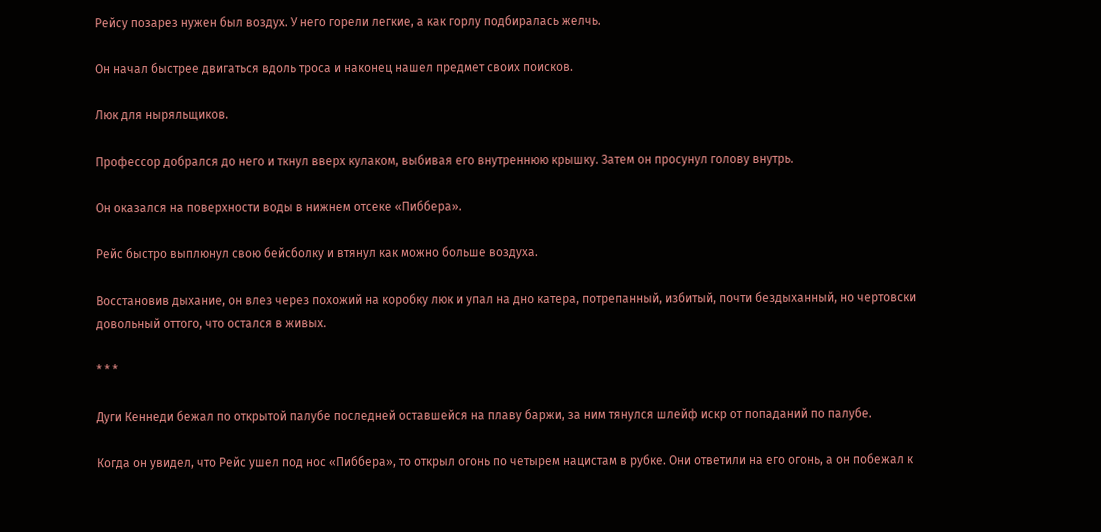Рейсу позарез нужен был воздух. У него горели легкие, а как горлу подбиралась желчь.

Он начал быстрее двигаться вдоль троса и наконец нашел предмет своих поисков.

Люк для ныряльщиков.

Профессор добрался до него и ткнул вверх кулаком, выбивая его внутреннюю крышку. Затем он просунул голову внутрь.

Он оказался на поверхности воды в нижнем отсеке «Пиббера».

Рейс быстро выплюнул свою бейсболку и втянул как можно больше воздуха.

Восстановив дыхание, он влез через похожий на коробку люк и упал на дно катера, потрепанный, избитый, почти бездыханный, но чертовски довольный оттого, что остался в живых.

* * *

Дуги Кеннеди бежал по открытой палубе последней оставшейся на плаву баржи, за ним тянулся шлейф искр от попаданий по палубе.

Когда он увидел, что Рейс ушел под нос «Пиббера», то открыл огонь по четырем нацистам в рубке. Они ответили на его огонь, а он побежал к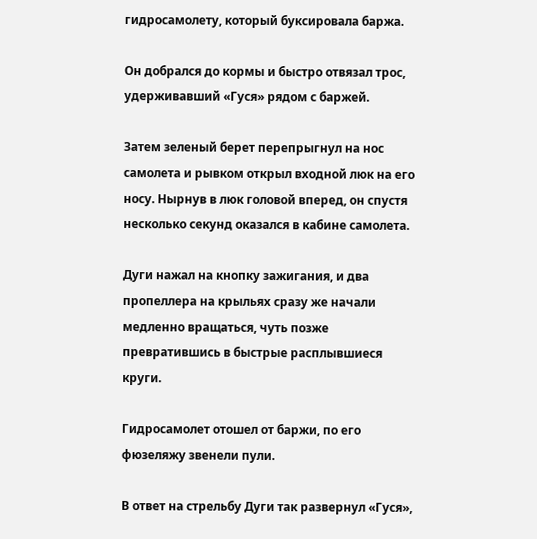гидросамолету, который буксировала баржа.

Он добрался до кормы и быстро отвязал трос, удерживавший «Гуся» рядом с баржей.

Затем зеленый берет перепрыгнул на нос самолета и рывком открыл входной люк на его носу. Нырнув в люк головой вперед, он спустя несколько секунд оказался в кабине самолета.

Дуги нажал на кнопку зажигания, и два пропеллера на крыльях сразу же начали медленно вращаться, чуть позже превратившись в быстрые расплывшиеся круги.

Гидросамолет отошел от баржи, по его фюзеляжу звенели пули.

В ответ на стрельбу Дуги так развернул «Гуся»,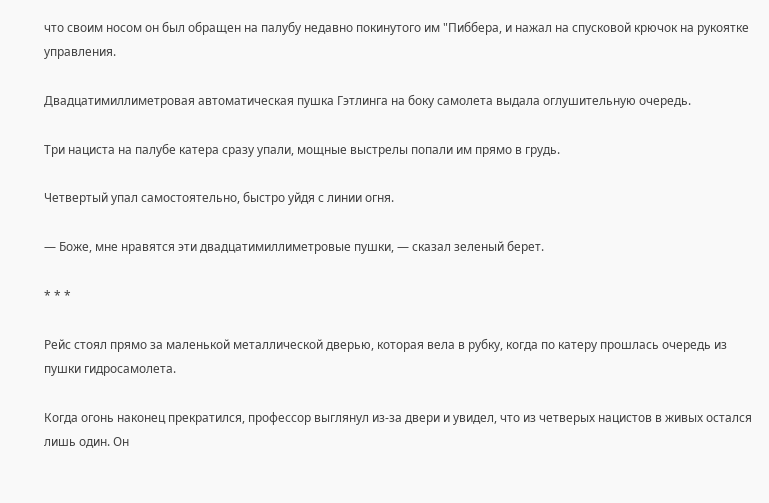что своим носом он был обращен на палубу недавно покинутого им "Пиббера, и нажал на спусковой крючок на рукоятке управления.

Двадцатимиллиметровая автоматическая пушка Гэтлинга на боку самолета выдала оглушительную очередь.

Три нациста на палубе катера сразу упали, мощные выстрелы попали им прямо в грудь.

Четвертый упал самостоятельно, быстро уйдя с линии огня.

— Боже, мне нравятся эти двадцатимиллиметровые пушки, — сказал зеленый берет.

* * *

Рейс стоял прямо за маленькой металлической дверью, которая вела в рубку, когда по катеру прошлась очередь из пушки гидросамолета.

Когда огонь наконец прекратился, профессор выглянул из-за двери и увидел, что из четверых нацистов в живых остался лишь один. Он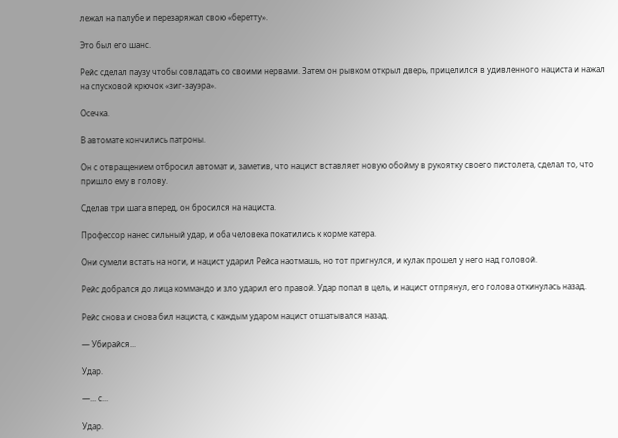лежал на палубе и перезаряжал свою «беретту».

Это был его шанс.

Рейс сделал паузу чтобы совладать со своими нервами. Затем он рывком открыл дверь, прицелился в удивленного нациста и нажал на спусковой крючок «зиг-зауэра».

Осечка.

В автомате кончились патроны.

Он с отвращением отбросил автомат и, заметив, что нацист вставляет новую обойму в рукоятку своего пистолета, сделал то, что пришло ему в голову.

Сделав три шага вперед, он бросился на нациста.

Профессор нанес сильный удар, и оба человека покатились к корме катера.

Они сумели встать на ноги, и нацист ударил Рейса наотмашь, но тот пригнулся, и кулак прошел у него над головой.

Рейс добрался до лица коммандо и зло ударил его правой. Удар попал в цель, и нацист отпрянул, его голова откинулась назад.

Рейс снова и снова бил нациста, с каждым ударом нацист отшатывался назад.

— Убирайся...

Удар.

—... с...

Удар.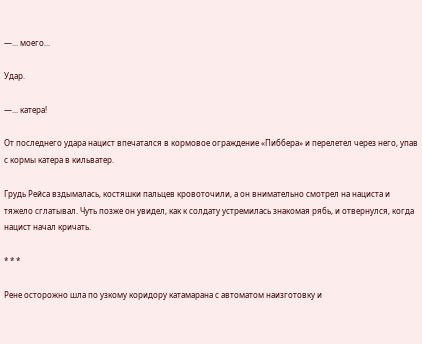—... моего...

Удар.

—... катера!

От последнего удара нацист впечатался в кормовое ограждение «Пиббера» и перелетел через него, упав с кормы катера в кильватер.

Грудь Рейса вздымалась, костяшки пальцев кровоточили, а он внимательно смотрел на нациста и тяжело сглатывал. Чуть позже он увидел, как к солдату устремилась знакомая рябь, и отвернулся, когда нацист начал кричать.

* * *

Рене осторожно шла по узкому коридору катамарана с автоматом наизготовку и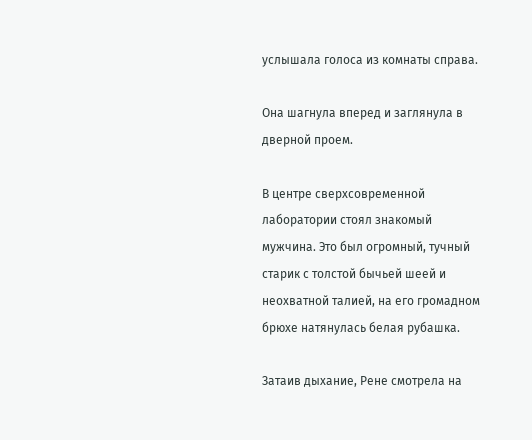услышала голоса из комнаты справа.

Она шагнула вперед и заглянула в дверной проем.

В центре сверхсовременной лаборатории стоял знакомый мужчина. Это был огромный, тучный старик с толстой бычьей шеей и неохватной талией, на его громадном брюхе натянулась белая рубашка.

Затаив дыхание, Рене смотрела на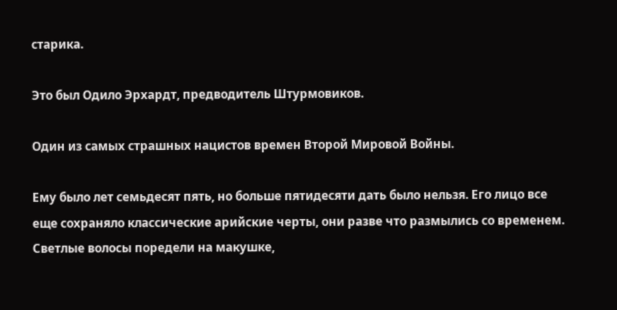старика.

Это был Одило Эрхардт, предводитель Штурмовиков.

Один из самых страшных нацистов времен Второй Мировой Войны.

Ему было лет семьдесят пять, но больше пятидесяти дать было нельзя. Его лицо все еще сохраняло классические арийские черты, они разве что размылись со временем. Светлые волосы поредели на макушке,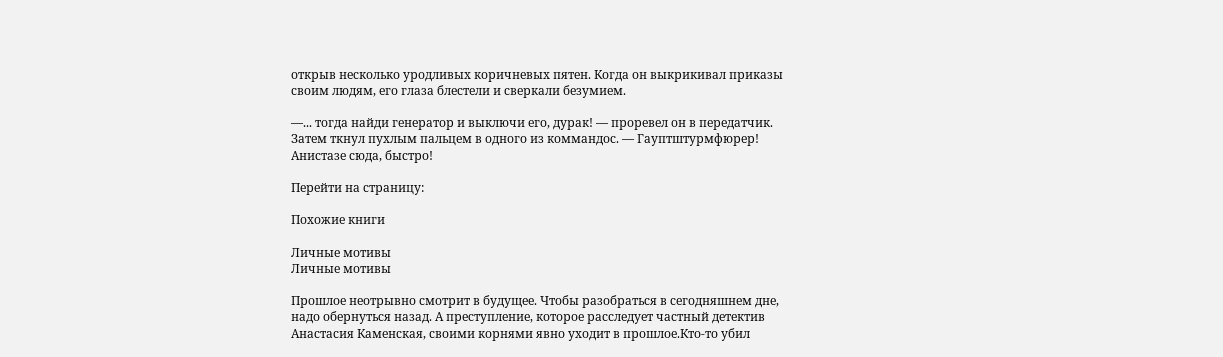открыв несколько уродливых коричневых пятен. Когда он выкрикивал приказы своим людям, его глаза блестели и сверкали безумием.

—... тогда найди генератор и выключи его, дурак! — проревел он в передатчик. Затем ткнул пухлым пальцем в одного из коммандос. — Гауптштурмфюрер! Анистазе сюда, быстро!

Перейти на страницу:

Похожие книги

Личные мотивы
Личные мотивы

Прошлое неотрывно смотрит в будущее. Чтобы разобраться в сегодняшнем дне, надо обернуться назад. А преступление, которое расследует частный детектив Анастасия Каменская, своими корнями явно уходит в прошлое.Кто-то убил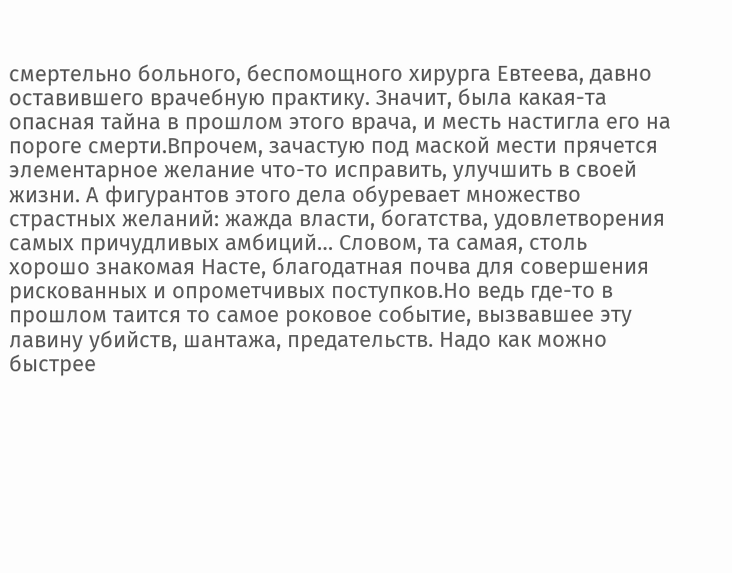смертельно больного, беспомощного хирурга Евтеева, давно оставившего врачебную практику. Значит, была какая-та опасная тайна в прошлом этого врача, и месть настигла его на пороге смерти.Впрочем, зачастую под маской мести прячется элементарное желание что-то исправить, улучшить в своей жизни. А фигурантов этого дела обуревает множество страстных желаний: жажда власти, богатства, удовлетворения самых причудливых амбиций… Словом, та самая, столь хорошо знакомая Насте, благодатная почва для совершения рискованных и опрометчивых поступков.Но ведь где-то в прошлом таится то самое роковое событие, вызвавшее эту лавину убийств, шантажа, предательств. Надо как можно быстрее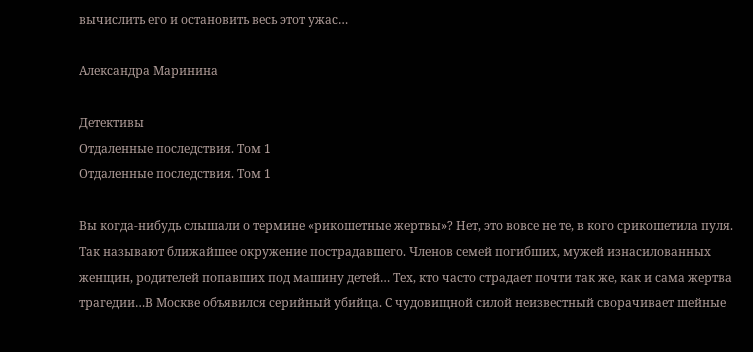вычислить его и остановить весь этот ужас…

Александра Маринина

Детективы
Отдаленные последствия. Том 1
Отдаленные последствия. Том 1

Вы когда-нибудь слышали о термине «рикошетные жертвы»? Нет, это вовсе не те, в кого срикошетила пуля. Так называют ближайшее окружение пострадавшего. Членов семей погибших, мужей изнасилованных женщин, родителей попавших под машину детей… Тех, кто часто страдает почти так же, как и сама жертва трагедии…В Москве объявился серийный убийца. С чудовищной силой неизвестный сворачивает шейные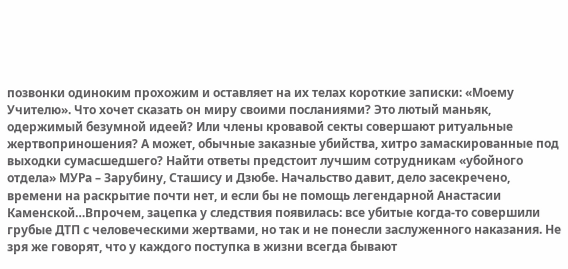позвонки одиноким прохожим и оставляет на их телах короткие записки: «Моему Учителю». Что хочет сказать он миру своими посланиями? Это лютый маньяк, одержимый безумной идеей? Или члены кровавой секты совершают ритуальные жертвоприношения? А может, обычные заказные убийства, хитро замаскированные под выходки сумасшедшего? Найти ответы предстоит лучшим сотрудникам «убойного отдела» МУРа – Зарубину, Сташису и Дзюбе. Начальство давит, дело засекречено, времени на раскрытие почти нет, и если бы не помощь легендарной Анастасии Каменской…Впрочем, зацепка у следствия появилась: все убитые когда-то совершили грубые ДТП с человеческими жертвами, но так и не понесли заслуженного наказания. Не зря же говорят, что у каждого поступка в жизни всегда бывают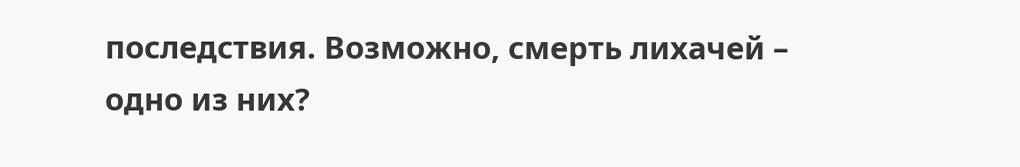последствия. Возможно, смерть лихачей – одно из них?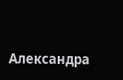Александра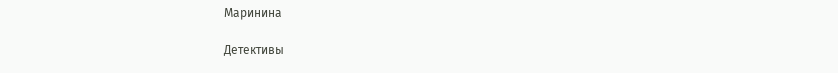Маринина

Детективы